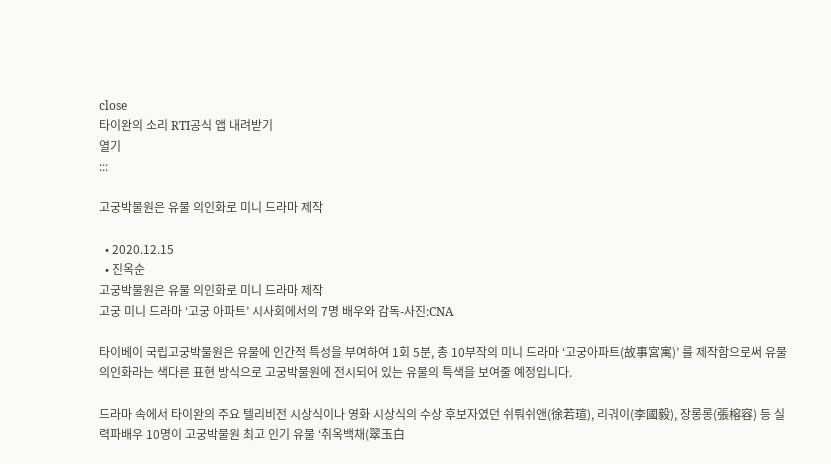close
타이완의 소리 RTI공식 앱 내려받기
열기
:::

고궁박물원은 유물 의인화로 미니 드라마 제작

  • 2020.12.15
  • 진옥순
고궁박물원은 유물 의인화로 미니 드라마 제작
고궁 미니 드라마 ‘고궁 아파트’ 시사회에서의 7명 배우와 감독-사진:CNA

타이베이 국립고궁박물원은 유물에 인간적 특성을 부여하여 1회 5분, 총 10부작의 미니 드라마 ‘고궁아파트(故事宮寓)’ 를 제작함으로써 유물 의인화라는 색다른 표현 방식으로 고궁박물원에 전시되어 있는 유물의 특색을 보여줄 예정입니다.

드라마 속에서 타이완의 주요 텔리비전 시상식이나 영화 시상식의 수상 후보자였던 쉬뤄쉬앤(徐若瑄), 리궈이(李國毅), 장롱롱(張榕容) 등 실력파배우 10명이 고궁박물원 최고 인기 유물 ‘취옥백채(翠玉白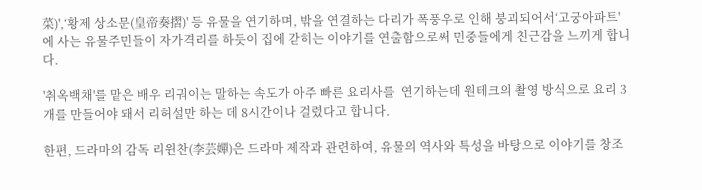菜)',‘황제 상소문(皇帝奏摺)' 등 유물을 연기하며, 밖을 연결하는 다리가 폭풍우로 인해 붕괴되어서‘고궁아파트'에 사는 유물주민들이 자가격리를 하듯이 집에 갇히는 이야기를 연출함으로써 민중들에게 친근감을 느끼게 합니다.

'취옥백채'를 맡은 배우 리궈이는 말하는 속도가 아주 빠른 요리사를  연기하는데 원테크의 촬영 방식으로 요리 3개를 만들어야 돼서 리허설만 하는 데 8시간이나 걸렸다고 합니다.

한편, 드라마의 감독 리윈찬(李芸嬋)은 드라마 제작과 관련하여, 유물의 역사와 특성을 바탕으로 이야기를 창조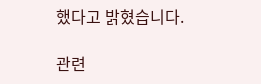했다고 밝혔습니다.

관련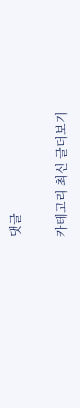댓글

카테고리 최신 글더보기